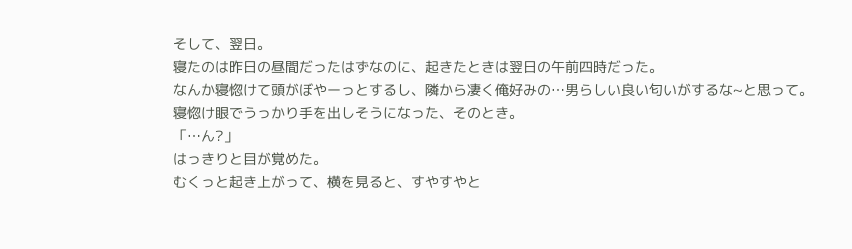そして、翌日。
寝たのは昨日の昼間だったはずなのに、起きたときは翌日の午前四時だった。
なんか寝惚けて頭がぼやーっとするし、隣から凄く俺好みの…男らしい良い匂いがするな~と思って。
寝惚け眼でうっかり手を出しそうになった、そのとき。
「…ん?」
はっきりと目が覚めた。
むくっと起き上がって、横を見ると、すやすやと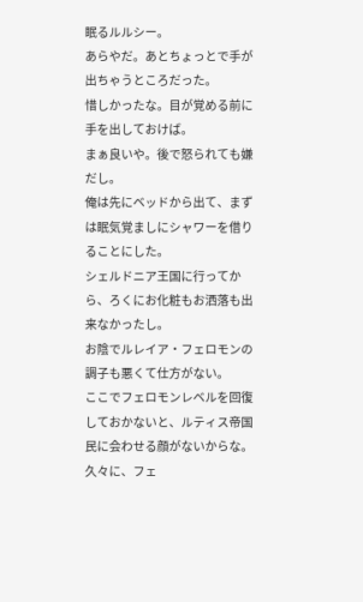眠るルルシー。
あらやだ。あとちょっとで手が出ちゃうところだった。
惜しかったな。目が覚める前に手を出しておけば。
まぁ良いや。後で怒られても嫌だし。
俺は先にベッドから出て、まずは眠気覚ましにシャワーを借りることにした。
シェルドニア王国に行ってから、ろくにお化粧もお洒落も出来なかったし。
お陰でルレイア・フェロモンの調子も悪くて仕方がない。
ここでフェロモンレベルを回復しておかないと、ルティス帝国民に会わせる顔がないからな。
久々に、フェ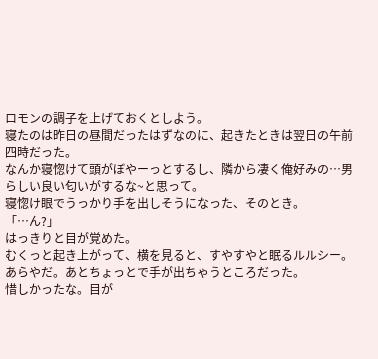ロモンの調子を上げておくとしよう。
寝たのは昨日の昼間だったはずなのに、起きたときは翌日の午前四時だった。
なんか寝惚けて頭がぼやーっとするし、隣から凄く俺好みの…男らしい良い匂いがするな~と思って。
寝惚け眼でうっかり手を出しそうになった、そのとき。
「…ん?」
はっきりと目が覚めた。
むくっと起き上がって、横を見ると、すやすやと眠るルルシー。
あらやだ。あとちょっとで手が出ちゃうところだった。
惜しかったな。目が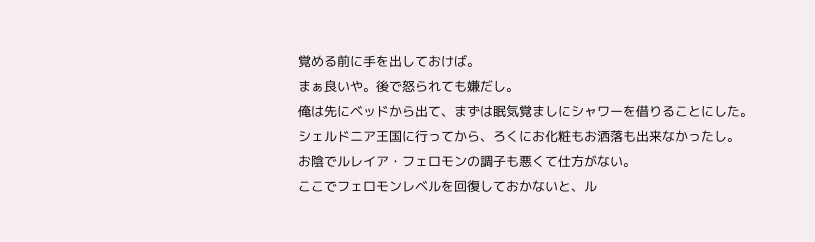覚める前に手を出しておけば。
まぁ良いや。後で怒られても嫌だし。
俺は先にベッドから出て、まずは眠気覚ましにシャワーを借りることにした。
シェルドニア王国に行ってから、ろくにお化粧もお洒落も出来なかったし。
お陰でルレイア・フェロモンの調子も悪くて仕方がない。
ここでフェロモンレベルを回復しておかないと、ル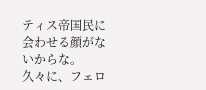ティス帝国民に会わせる顔がないからな。
久々に、フェロ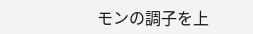モンの調子を上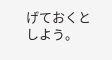げておくとしよう。